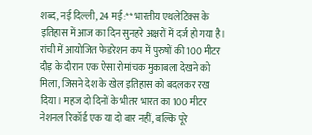शब्द, नई दिल्ली, 24 मई:** भारतीय एथलेटिक्स के इतिहास में आज का दिन सुनहरे अक्षरों में दर्ज हो गया है। रांची में आयोजित फेडरेशन कप में पुरुषों की 100 मीटर दौड़ के दौरान एक ऐसा रोमांचक मुकाबला देखने को मिला, जिसने देश के खेल इतिहास को बदलकर रख दिया। महज दो दिनों के भीतर भारत का 100 मीटर नेशनल रिकॉर्ड एक या दो बार नहीं, बल्कि पूरे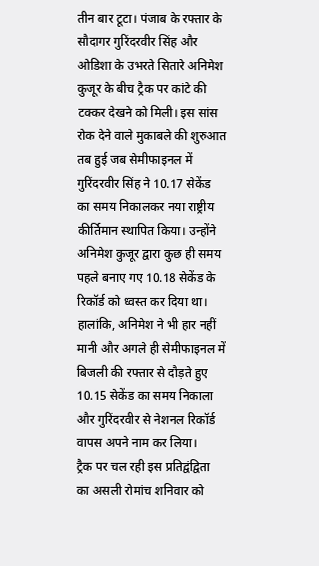तीन बार टूटा। पंजाब के रफ्तार के सौदागर गुरिंदरवीर सिंह और ओडिशा के उभरते सितारे अनिमेश कुजूर के बीच ट्रैक पर कांटे की टक्कर देखने को मिली। इस सांस रोक देने वाले मुकाबले की शुरुआत तब हुई जब सेमीफाइनल में गुरिंदरवीर सिंह ने 10.17 सेकेंड का समय निकालकर नया राष्ट्रीय कीर्तिमान स्थापित किया। उन्होंने अनिमेश कुजूर द्वारा कुछ ही समय पहले बनाए गए 10.18 सेकेंड के रिकॉर्ड को ध्वस्त कर दिया था। हालांकि, अनिमेश ने भी हार नहीं मानी और अगले ही सेमीफाइनल में बिजली की रफ्तार से दौड़ते हुए 10.15 सेकेंड का समय निकाला और गुरिंदरवीर से नेशनल रिकॉर्ड वापस अपने नाम कर लिया।
ट्रैक पर चल रही इस प्रतिद्वंद्विता का असली रोमांच शनिवार को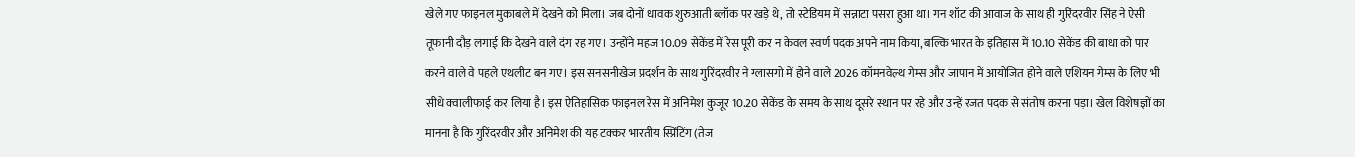खेले गए फाइनल मुकाबले में देखने को मिला। जब दोनों धावक शुरुआती ब्लॉक पर खड़े थे, तो स्टेडियम में सन्नाटा पसरा हुआ था। गन शॉट की आवाज के साथ ही गुरिंदरवीर सिंह ने ऐसी तूफानी दौड़ लगाई कि देखने वाले दंग रह गए। उन्होंने महज 10.09 सेकेंड में रेस पूरी कर न केवल स्वर्ण पदक अपने नाम किया, बल्कि भारत के इतिहास में 10.10 सेकेंड की बाधा को पार करने वाले वे पहले एथलीट बन गए। इस सनसनीखेज प्रदर्शन के साथ गुरिंदरवीर ने ग्लासगो में होने वाले 2026 कॉमनवेल्थ गेम्स और जापान में आयोजित होने वाले एशियन गेम्स के लिए भी सीधे क्वालीफाई कर लिया है। इस ऐतिहासिक फाइनल रेस में अनिमेश कुजूर 10.20 सेकेंड के समय के साथ दूसरे स्थान पर रहे और उन्हें रजत पदक से संतोष करना पड़ा। खेल विशेषज्ञों का मानना है कि गुरिंदरवीर और अनिमेश की यह टक्कर भारतीय स्प्रिंटिंग (तेज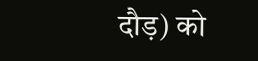दौड़) को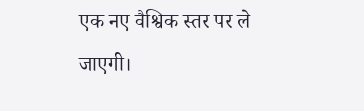एक नए वैश्विक स्तर पर ले जाएगी।